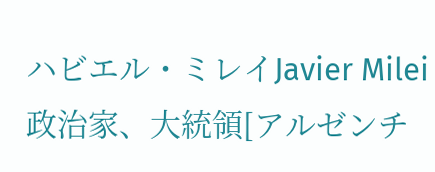ハビエル・ミレイJavier Milei
政治家、大統領[アルゼンチ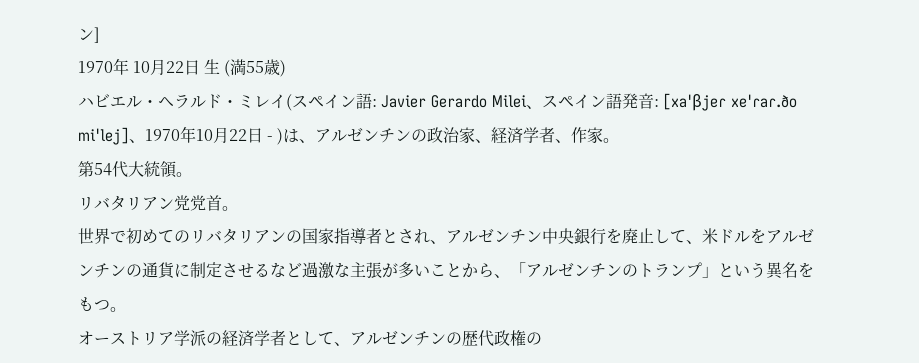ン]
1970年 10月22日 生 (満55歳)
ハビエル・ヘラルド・ミレイ(スペイン語: Javier Gerardo Milei、スペイン語発音: [xaˈβjeɾ xeˈɾaɾ.ðo miˈlej]、1970年10月22日 - )は、アルゼンチンの政治家、経済学者、作家。
第54代大統領。
リバタリアン党党首。
世界で初めてのリバタリアンの国家指導者とされ、アルゼンチン中央銀行を廃止して、米ドルをアルゼンチンの通貨に制定させるなど過激な主張が多いことから、「アルゼンチンのトランプ」という異名をもつ。
オーストリア学派の経済学者として、アルゼンチンの歴代政権の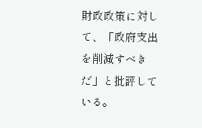財政政策に対して、「政府支出を削減すべきだ」と批評している。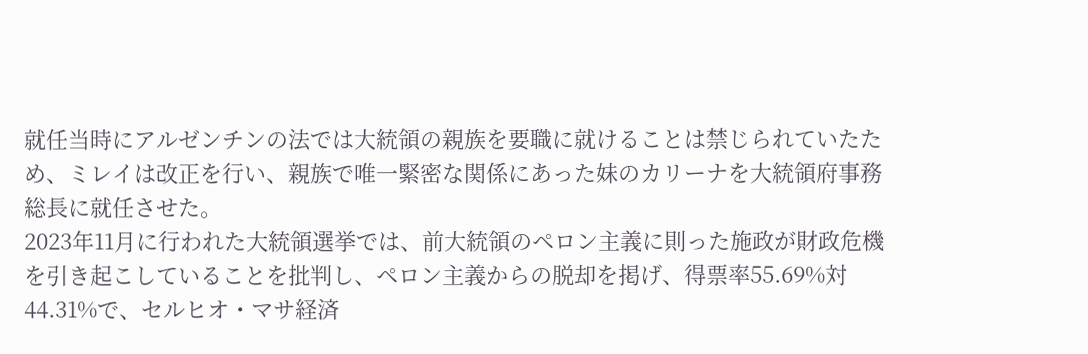就任当時にアルゼンチンの法では大統領の親族を要職に就けることは禁じられていたため、ミレイは改正を行い、親族で唯一緊密な関係にあった妹のカリーナを大統領府事務総長に就任させた。
2023年11月に行われた大統領選挙では、前大統領のペロン主義に則った施政が財政危機を引き起こしていることを批判し、ペロン主義からの脱却を掲げ、得票率55.69%対44.31%で、セルヒオ・マサ経済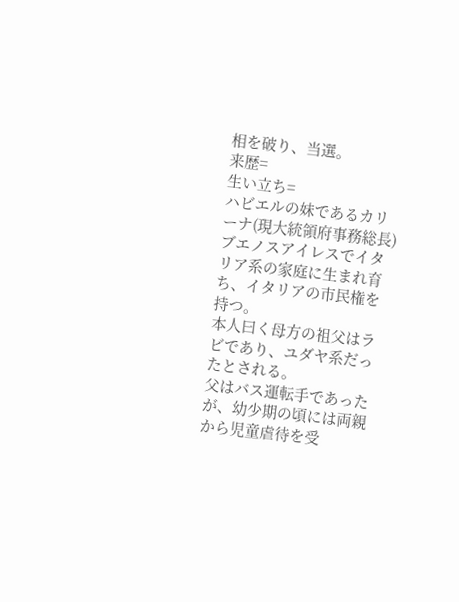相を破り、当選。
来歴=
生い立ち=
ハビエルの妹であるカリーナ(現大統領府事務総長)
ブエノスアイレスでイタリア系の家庭に生まれ育ち、イタリアの市民権を持つ。
本人曰く母方の祖父はラビであり、ユダヤ系だったとされる。
父はバス運転手であったが、幼少期の頃には両親から児童虐待を受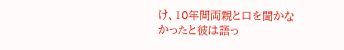け、10年間両親と口を聞かなかったと彼は語っ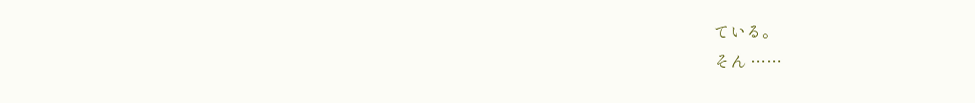ている。
そん ……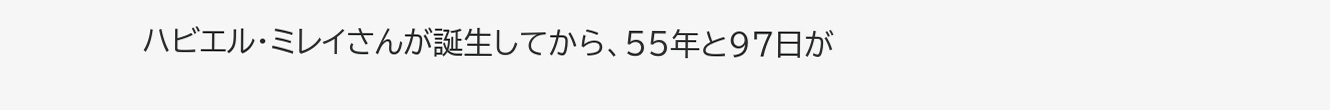ハビエル・ミレイさんが誕生してから、55年と97日が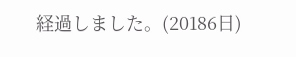経過しました。(20186日)